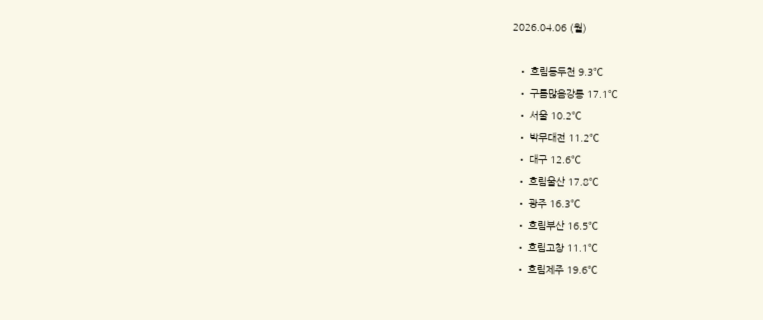2026.04.06 (월)

  • 흐림동두천 9.3℃
  • 구름많음강릉 17.1℃
  • 서울 10.2℃
  • 박무대전 11.2℃
  • 대구 12.6℃
  • 흐림울산 17.8℃
  • 광주 16.3℃
  • 흐림부산 16.5℃
  • 흐림고창 11.1℃
  • 흐림제주 19.6℃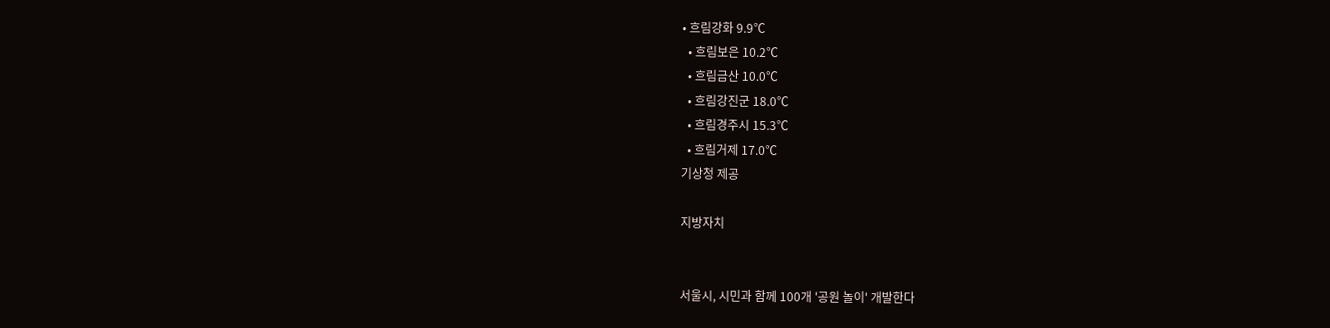• 흐림강화 9.9℃
  • 흐림보은 10.2℃
  • 흐림금산 10.0℃
  • 흐림강진군 18.0℃
  • 흐림경주시 15.3℃
  • 흐림거제 17.0℃
기상청 제공

지방자치


서울시, 시민과 함께 100개 '공원 놀이' 개발한다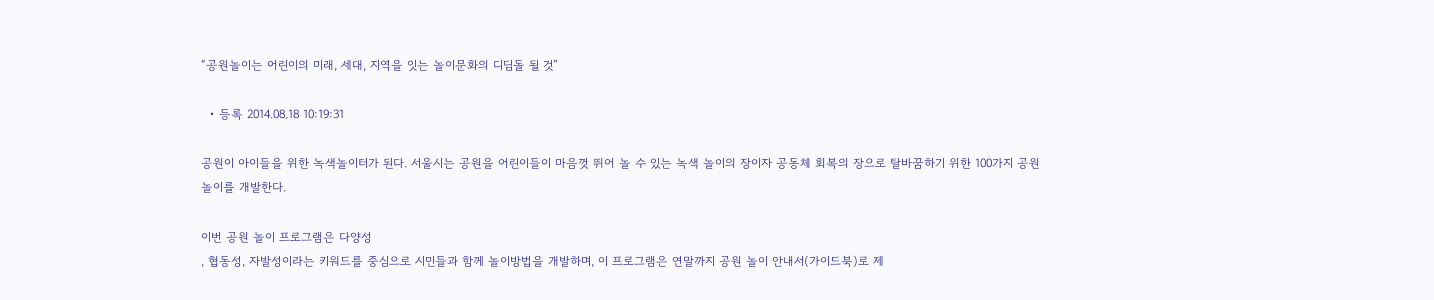“공원놀이는 어린이의 미래, 세대, 지역을 잇는 놀이문화의 디딤돌 될 것”

  • 등록 2014.08.18 10:19:31

공원이 아이들을 위한 녹색놀이터가 된다. 서울시는 공원을 어린이들이 마음껏 뛰어 놀 수 있는 녹색 놀이의 장이자 공동체 회복의 장으로 탈바꿈하기 위한 100가지 공원 놀이를 개발한다.

이번 공원 놀이 프로그램은 다양성
, 협동성, 자발성이라는 키워드를 중심으로 시민들과 함께 놀이방법을 개발하며, 이 프로그램은 연말까지 공원 놀이 안내서(가이드북)로 제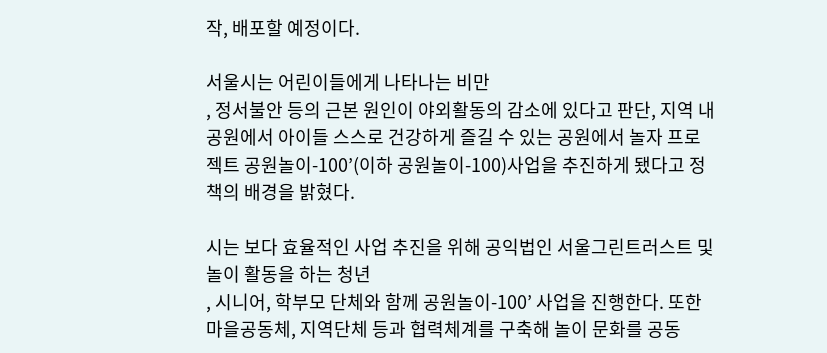작, 배포할 예정이다.

서울시는 어린이들에게 나타나는 비만
, 정서불안 등의 근본 원인이 야외활동의 감소에 있다고 판단, 지역 내 공원에서 아이들 스스로 건강하게 즐길 수 있는 공원에서 놀자 프로젝트 공원놀이-100’(이하 공원놀이-100)사업을 추진하게 됐다고 정책의 배경을 밝혔다.

시는 보다 효율적인 사업 추진을 위해 공익법인 서울그린트러스트 및 놀이 활동을 하는 청년
, 시니어, 학부모 단체와 함께 공원놀이-100’ 사업을 진행한다. 또한 마을공동체, 지역단체 등과 협력체계를 구축해 놀이 문화를 공동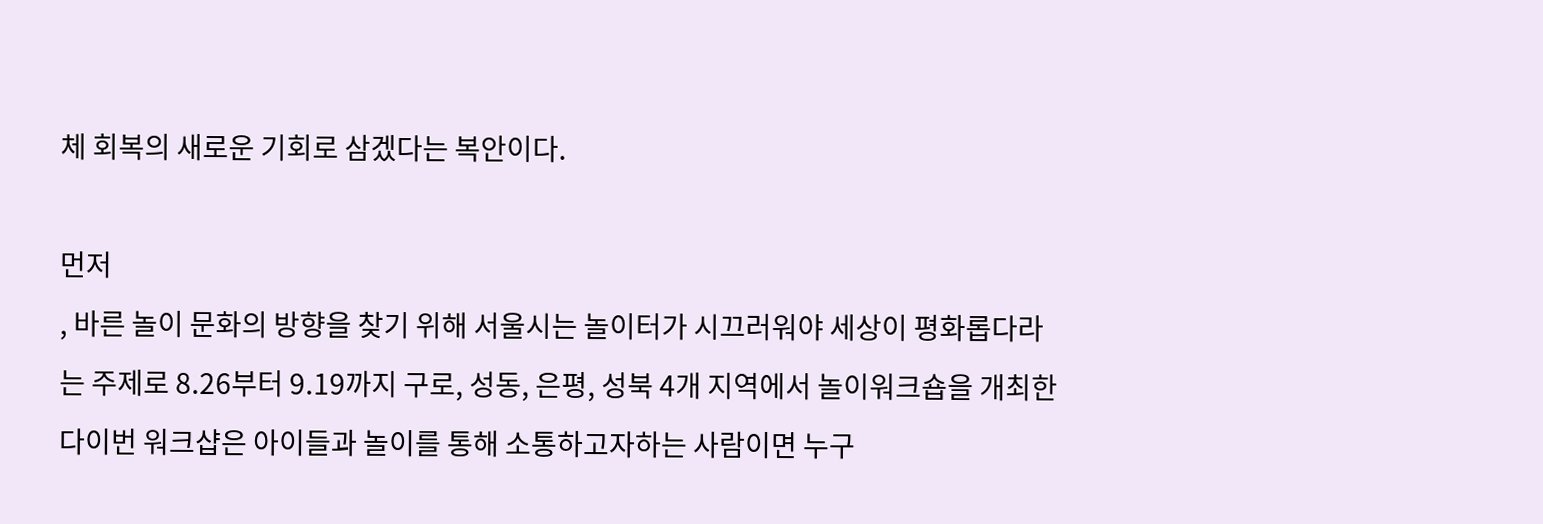체 회복의 새로운 기회로 삼겠다는 복안이다.

먼저
, 바른 놀이 문화의 방향을 찾기 위해 서울시는 놀이터가 시끄러워야 세상이 평화롭다라는 주제로 8.26부터 9.19까지 구로, 성동, 은평, 성북 4개 지역에서 놀이워크숍을 개최한다이번 워크샵은 아이들과 놀이를 통해 소통하고자하는 사람이면 누구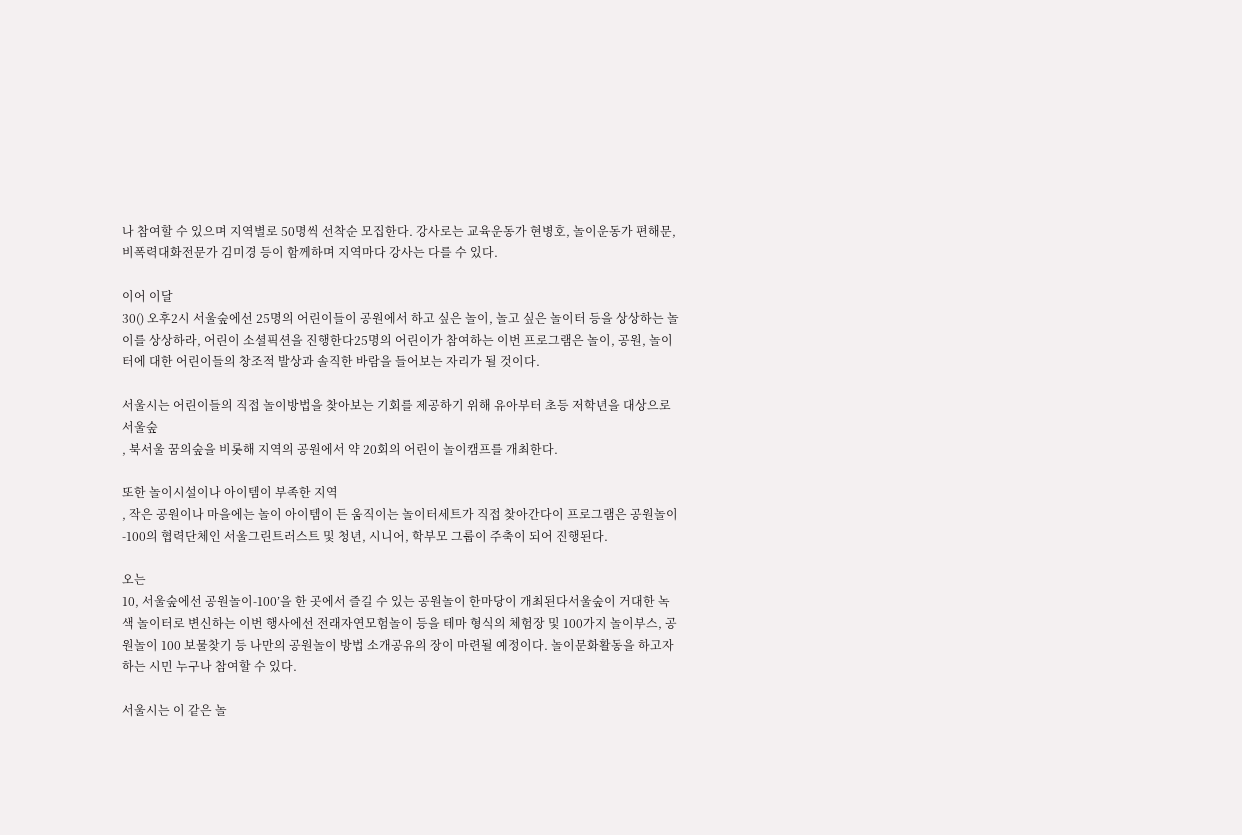나 참여할 수 있으며 지역별로 50명씩 선착순 모집한다. 강사로는 교육운동가 현병호, 놀이운동가 편해문, 비폭력대화전문가 김미경 등이 함께하며 지역마다 강사는 다를 수 있다.

이어 이달
30() 오후2시 서울숲에선 25명의 어린이들이 공원에서 하고 싶은 놀이, 놀고 싶은 놀이터 등을 상상하는 놀이를 상상하라, 어린이 소셜픽션을 진행한다25명의 어린이가 참여하는 이번 프로그램은 놀이, 공원, 놀이터에 대한 어린이들의 창조적 발상과 솔직한 바람을 들어보는 자리가 될 것이다.

서울시는 어린이들의 직접 놀이방법을 찾아보는 기회를 제공하기 위해 유아부터 초등 저학년을 대상으로 서울숲
, 북서울 꿈의숲을 비롯해 지역의 공원에서 약 20회의 어린이 놀이캠프를 개최한다.

또한 놀이시설이나 아이템이 부족한 지역
, 작은 공원이나 마을에는 놀이 아이템이 든 움직이는 놀이터세트가 직접 찾아간다이 프로그램은 공원놀이-100의 협력단체인 서울그린트러스트 및 청년, 시니어, 학부모 그룹이 주축이 되어 진행된다.

오는
10, 서울숲에선 공원놀이-100’을 한 곳에서 즐길 수 있는 공원놀이 한마당이 개최된다서울숲이 거대한 녹색 놀이터로 변신하는 이번 행사에선 전래자연모험놀이 등을 테마 형식의 체험장 및 100가지 놀이부스, 공원놀이 100 보물찾기 등 나만의 공원놀이 방법 소개공유의 장이 마련될 예정이다. 놀이문화활동을 하고자 하는 시민 누구나 참여할 수 있다.

서울시는 이 같은 놀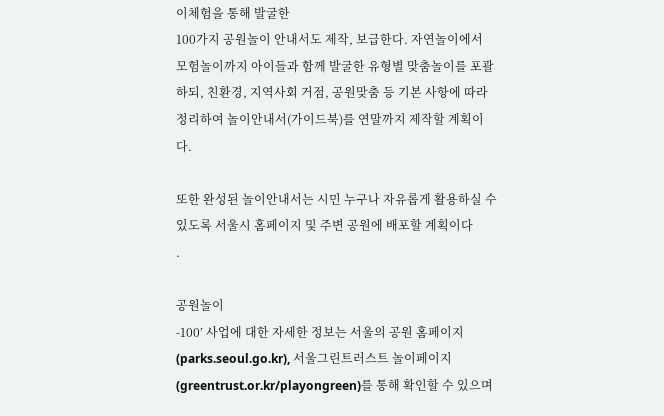이체험을 통해 발굴한
100가지 공원놀이 안내서도 제작, 보급한다. 자연놀이에서 모험놀이까지 아이들과 함께 발굴한 유형별 맞춤놀이를 포괄하되, 친환경, 지역사회 거점, 공원맞춤 등 기본 사항에 따라 정리하여 놀이안내서(가이드북)를 연말까지 제작할 계획이다.

또한 완성된 놀이안내서는 시민 누구나 자유롭게 활용하실 수 있도록 서울시 홈페이지 및 주변 공원에 배포할 계획이다
.

공원놀이
-100’ 사업에 대한 자세한 정보는 서울의 공원 홈페이지 (parks.seoul.go.kr), 서울그린트러스트 놀이페이지(greentrust.or.kr/playongreen)를 통해 확인할 수 있으며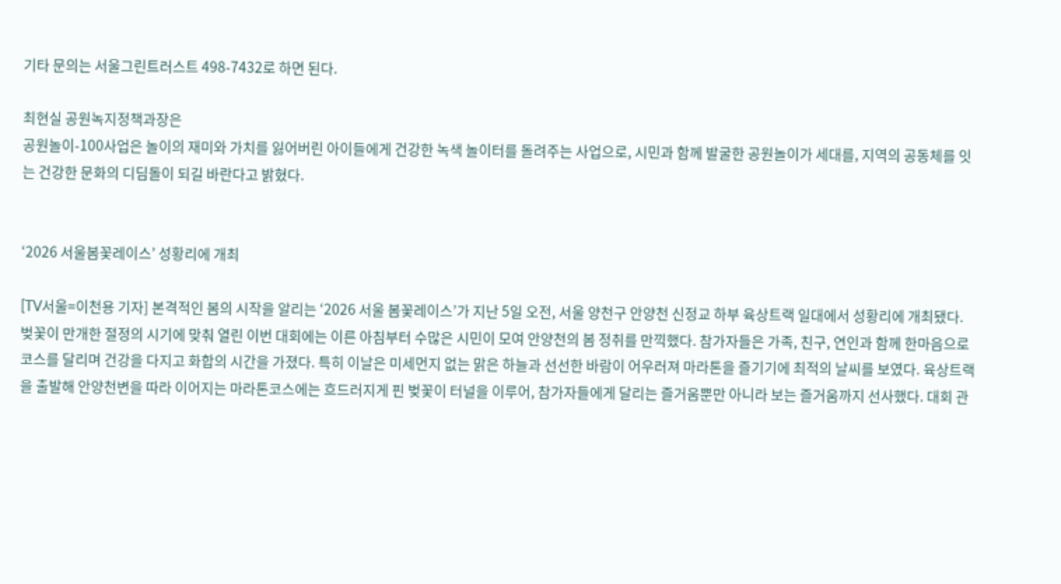기타 문의는 서울그린트러스트 498-7432로 하면 된다.

최현실 공원녹지정책과장은
공원놀이-100사업은 놀이의 재미와 가치를 잃어버린 아이들에게 건강한 녹색 놀이터를 돌려주는 사업으로, 시민과 함께 발굴한 공원놀이가 세대를, 지역의 공동체를 잇는 건강한 문화의 디딤돌이 되길 바란다고 밝혔다.


‘2026 서울봄꽃레이스’ 성황리에 개최

[TV서울=이천용 기자] 본격적인 봄의 시작을 알리는 ‘2026 서울 봄꽃레이스’가 지난 5일 오전, 서울 양천구 안양천 신정교 하부 육상트랙 일대에서 성황리에 개최됐다. 벚꽃이 만개한 절정의 시기에 맞춰 열린 이번 대회에는 이른 아침부터 수많은 시민이 모여 안양천의 봄 정취를 만끽했다. 참가자들은 가족, 친구, 연인과 함께 한마음으로 코스를 달리며 건강을 다지고 화합의 시간을 가졌다. 특히 이날은 미세먼지 없는 맑은 하늘과 선선한 바람이 어우러져 마라톤을 즐기기에 최적의 날씨를 보였다. 육상트랙을 출발해 안양천변을 따라 이어지는 마라톤코스에는 흐드러지게 핀 벚꽃이 터널을 이루어, 참가자들에게 달리는 즐거움뿐만 아니라 보는 즐거움까지 선사했다. 대회 관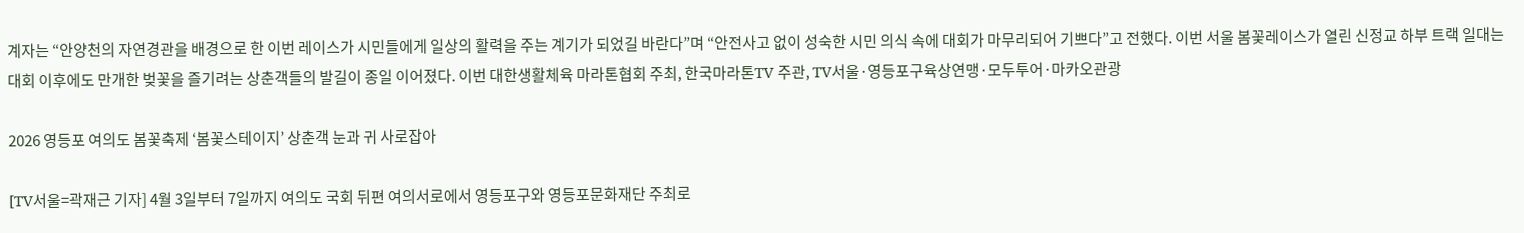계자는 “안양천의 자연경관을 배경으로 한 이번 레이스가 시민들에게 일상의 활력을 주는 계기가 되었길 바란다”며 “안전사고 없이 성숙한 시민 의식 속에 대회가 마무리되어 기쁘다”고 전했다. 이번 서울 봄꽃레이스가 열린 신정교 하부 트랙 일대는 대회 이후에도 만개한 벚꽃을 즐기려는 상춘객들의 발길이 종일 이어졌다. 이번 대한생활체육 마라톤협회 주최, 한국마라톤TV 주관, TV서울·영등포구육상연맹·모두투어·마카오관광

2026 영등포 여의도 봄꽃축제 ‘봄꽃스테이지’ 상춘객 눈과 귀 사로잡아

[TV서울=곽재근 기자] 4월 3일부터 7일까지 여의도 국회 뒤편 여의서로에서 영등포구와 영등포문화재단 주최로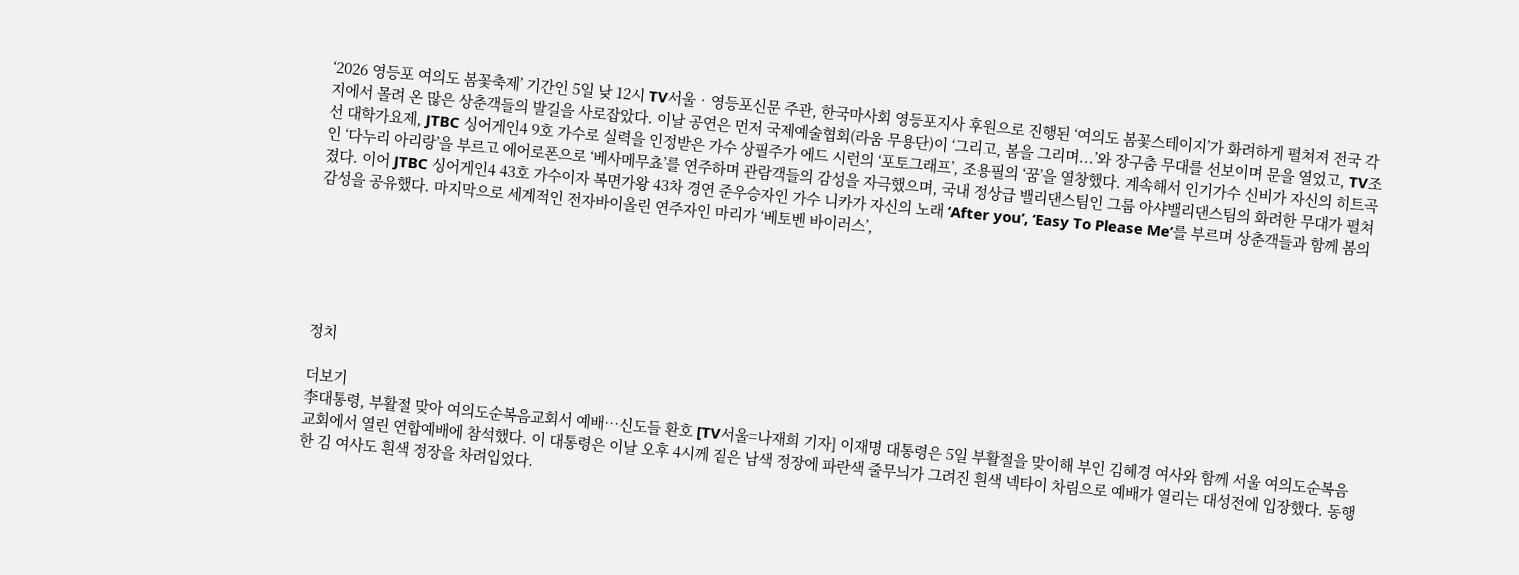‘2026 영등포 여의도 봄꽃축제’ 기간인 5일 낮 12시 TV서울‧영등포신문 주관, 한국마사회 영등포지사 후원으로 진행된 ‘여의도 봄꽃스테이지’가 화려하게 펼쳐져 전국 각지에서 몰려 온 많은 상춘객들의 발길을 사로잡았다. 이날 공연은 먼저 국제예술협회(라움 무용단)이 ‘그리고, 봄을 그리며...’와 장구춤 무대를 선보이며 문을 열었고, TV조선 대학가요제, JTBC 싱어게인4 9호 가수로 실력을 인정받은 가수 상필주가 에드 시런의 ‘포토그래프’, 조용필의 ‘꿈’을 열창했다. 계속해서 인기가수 신비가 자신의 히트곡인 ‘다누리 아리랑’을 부르고 에어로폰으로 ‘베사메무쵸’를 연주하며 관람객들의 감성을 자극했으며, 국내 정상급 밸리댄스팀인 그룹 아샤밸리댄스팀의 화려한 무대가 펼쳐졌다. 이어 JTBC 싱어게인4 43호 가수이자 복면가왕 43차 경연 준우승자인 가수 니카가 자신의 노래 ‘After you’, ‘Easy To Please Me’를 부르며 상춘객들과 함께 봄의 감성을 공유했다. 마지막으로 세계적인 전자바이올린 연주자인 마리가 ‘베토벤 바이러스’,






정치

더보기
李대통령, 부활절 맞아 여의도순복음교회서 예배…신도들 환호 [TV서울=나재희 기자] 이재명 대통령은 5일 부활절을 맞이해 부인 김혜경 여사와 함께 서울 여의도순복음교회에서 열린 연합예배에 참석했다. 이 대통령은 이날 오후 4시께 짙은 남색 정장에 파란색 줄무늬가 그려진 흰색 넥타이 차림으로 예배가 열리는 대성전에 입장했다. 동행한 김 여사도 흰색 정장을 차려입었다.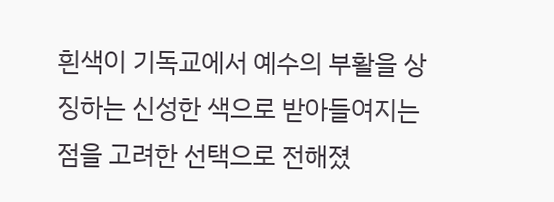흰색이 기독교에서 예수의 부활을 상징하는 신성한 색으로 받아들여지는 점을 고려한 선택으로 전해졌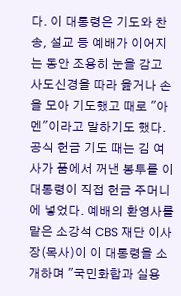다. 이 대통령은 기도와 찬송, 설교 등 예배가 이어지는 동안 조용히 눈을 감고 사도신경을 따라 읊거나 손을 모아 기도했고 때로 "아멘"이라고 말하기도 했다. 공식 헌금 기도 때는 김 여사가 품에서 꺼낸 봉투를 이 대통령이 직접 헌금 주머니에 넣었다. 예배의 환영사를 맡은 소강석 CBS 재단 이사장(목사)이 이 대통령을 소개하며 "국민화합과 실용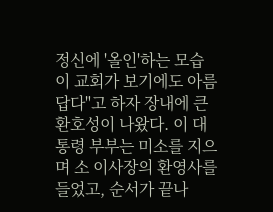정신에 '올인'하는 모습이 교회가 보기에도 아름답다"고 하자 장내에 큰 환호성이 나왔다. 이 대통령 부부는 미소를 지으며 소 이사장의 환영사를 들었고, 순서가 끝나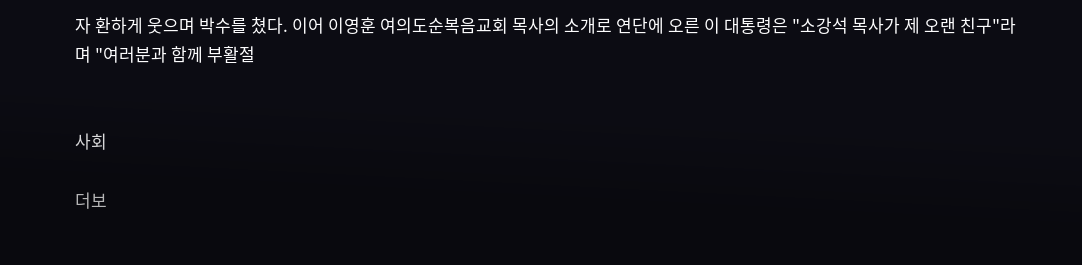자 환하게 웃으며 박수를 쳤다. 이어 이영훈 여의도순복음교회 목사의 소개로 연단에 오른 이 대통령은 "소강석 목사가 제 오랜 친구"라며 "여러분과 함께 부활절


사회

더보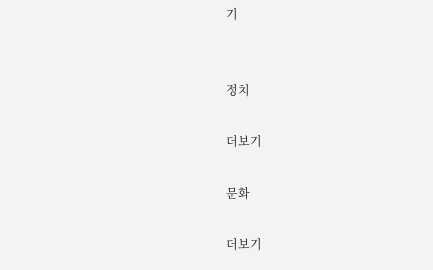기


정치

더보기

문화

더보기